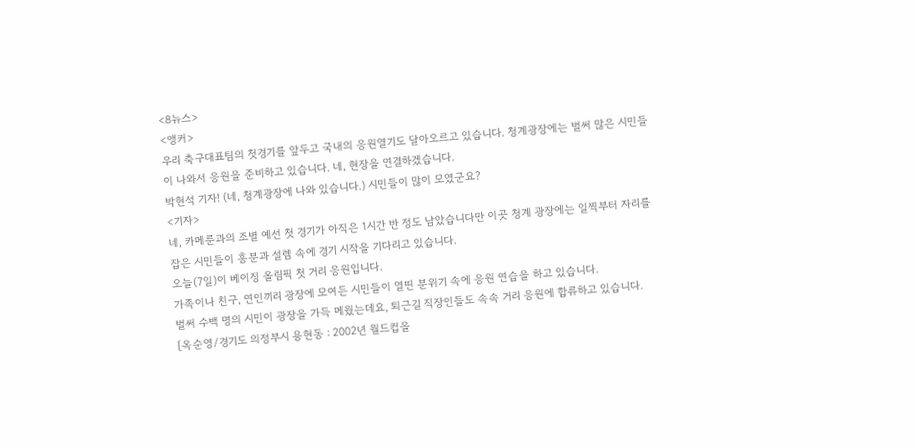<8뉴스>
<앵커>
우리 축구대표팀의 첫경기를 앞두고 국내의 응원열기도 달아오르고 있습니다. 청계광장에는 벌써 많은 시민들이 나와서 응원을 준비하고 있습니다. 네, 현장을 연결하겠습니다.
박현석 기자! (네, 청계광장에 나와 있습니다.) 시민들이 많이 모였군요?
<기자>
네, 카메룬과의 조별 예선 첫 경기가 아직은 1시간 반 정도 남았습니다만 이곳 청계 광장에는 일찍부터 자리를 잡은 시민들이 흥분과 설렘 속에 경기 시작을 기다리고 있습니다.
오늘(7일)이 베이징 올림픽 첫 거리 응원입니다.
가족이나 친구, 연인끼리 광장에 모여든 시민들이 열띤 분위기 속에 응원 연습을 하고 있습니다.
벌써 수백 명의 시민이 광장을 가득 메웠는데요, 퇴근길 직장인들도 속속 거리 응원에 합류하고 있습니다.
[옥순영/경기도 의정부시 용현동 : 2002년 월드컵을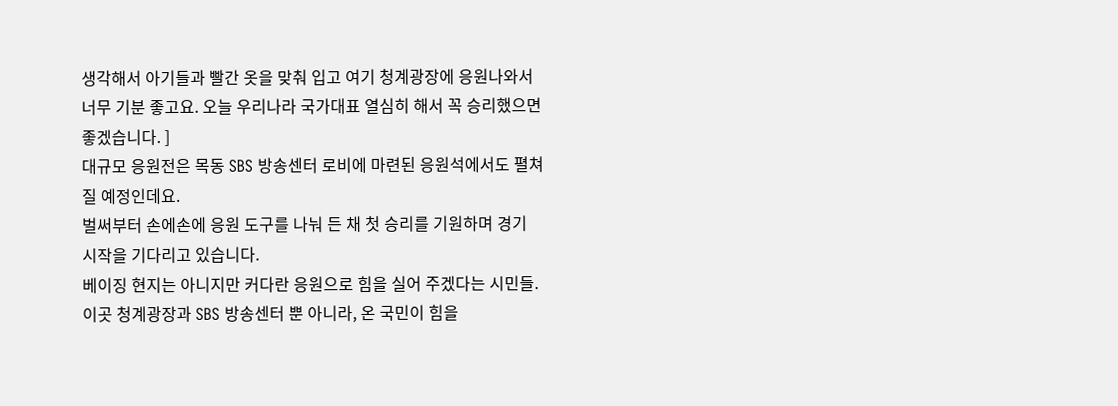생각해서 아기들과 빨간 옷을 맞춰 입고 여기 청계광장에 응원나와서 너무 기분 좋고요. 오늘 우리나라 국가대표 열심히 해서 꼭 승리했으면 좋겠습니다. ]
대규모 응원전은 목동 SBS 방송센터 로비에 마련된 응원석에서도 펼쳐질 예정인데요.
벌써부터 손에손에 응원 도구를 나눠 든 채 첫 승리를 기원하며 경기 시작을 기다리고 있습니다.
베이징 현지는 아니지만 커다란 응원으로 힘을 실어 주겠다는 시민들.
이곳 청계광장과 SBS 방송센터 뿐 아니라, 온 국민이 힘을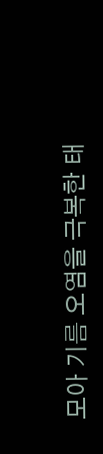모아 기름 오염을 극복한 태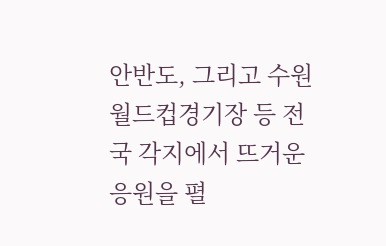안반도, 그리고 수원 월드컵경기장 등 전국 각지에서 뜨거운 응원을 펼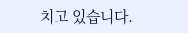치고 있습니다.